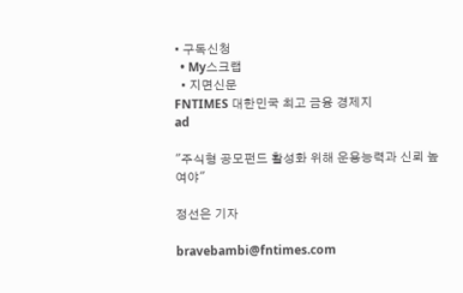• 구독신청
  • My스크랩
  • 지면신문
FNTIMES 대한민국 최고 금융 경제지
ad

"주식형 공모펀드 활성화 위해 운용능력과 신뢰 높여야"

정선은 기자

bravebambi@fntimes.com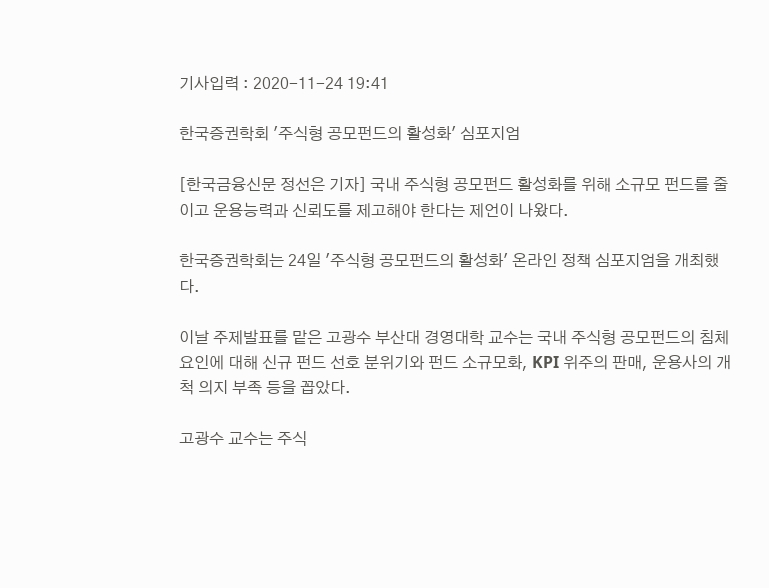기사입력 : 2020-11-24 19:41

한국증권학회 '주식형 공모펀드의 활성화' 심포지엄

[한국금융신문 정선은 기자] 국내 주식형 공모펀드 활성화를 위해 소규모 펀드를 줄이고 운용능력과 신뢰도를 제고해야 한다는 제언이 나왔다.

한국증권학회는 24일 '주식형 공모펀드의 활성화' 온라인 정책 심포지엄을 개최했다.

이날 주제발표를 맡은 고광수 부산대 경영대학 교수는 국내 주식형 공모펀드의 침체 요인에 대해 신규 펀드 선호 분위기와 펀드 소규모화, KPI 위주의 판매, 운용사의 개척 의지 부족 등을 꼽았다.

고광수 교수는 주식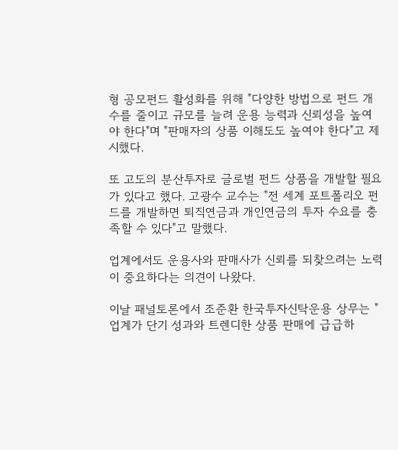형 공모펀드 활성화를 위해 "다양한 방법으로 펀드 개수를 줄이고 규모를 늘려 운용 능력과 신뢰성을 높여야 한다"며 "판매자의 상품 이해도도 높여야 한다"고 제시했다.

또 고도의 분산투자로 글로벌 펀드 상품을 개발할 필요가 있다고 했다. 고광수 교수는 "전 세계 포트폴리오 펀드를 개발하면 퇴직연금과 개인연금의 투자 수요를 충족할 수 있다"고 말했다.

업계에서도 운용사와 판매사가 신뢰를 되찾으려는 노력이 중요하다는 의견이 나왔다.

이날 패널토론에서 조준환 한국투자신탁운용 상무는 "업계가 단기 성과와 트렌디한 상품 판매에 급급하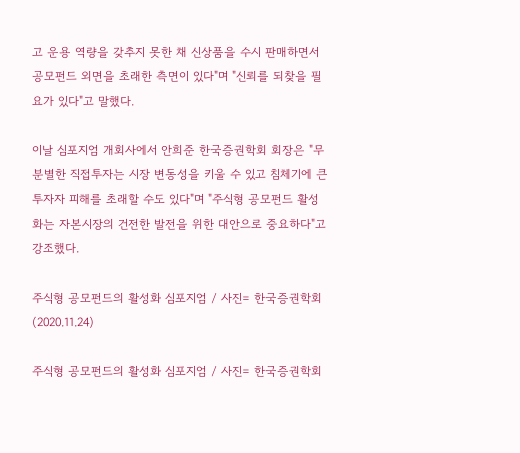고 운용 역량을 갖추지 못한 채 신상품을 수시 판매하면서 공모펀드 외면을 초래한 측면이 있다"며 "신뢰를 되찾을 필요가 있다"고 말했다.

이날 심포지엄 개회사에서 안희준 한국증권학회 회장은 "무분별한 직접투자는 시장 변동성을 키울 수 있고 침체기에 큰 투자자 피해를 초래할 수도 있다"며 "주식형 공모펀드 활성화는 자본시장의 건전한 발전을 위한 대안으로 중요하다"고 강조했다.

주식형 공모펀드의 활성화 심포지엄 / 사진= 한국증권학회(2020.11.24)

주식형 공모펀드의 활성화 심포지엄 / 사진= 한국증권학회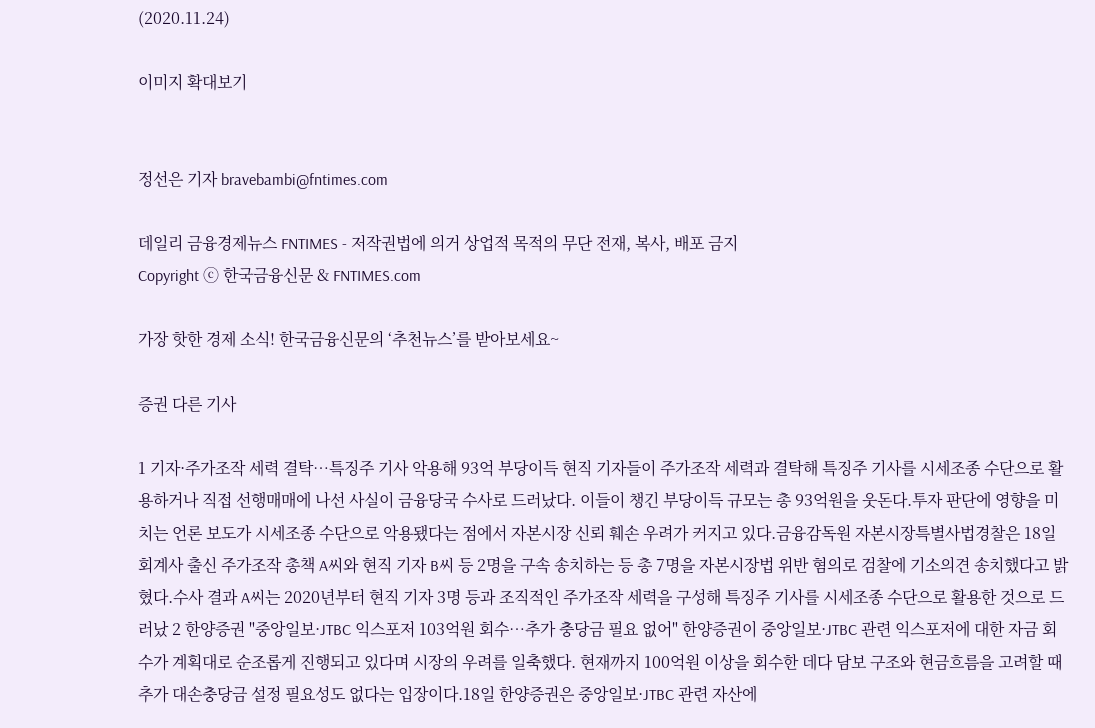(2020.11.24)

이미지 확대보기


정선은 기자 bravebambi@fntimes.com

데일리 금융경제뉴스 FNTIMES - 저작권법에 의거 상업적 목적의 무단 전재, 복사, 배포 금지
Copyright ⓒ 한국금융신문 & FNTIMES.com

가장 핫한 경제 소식! 한국금융신문의 ‘추천뉴스’를 받아보세요~

증권 다른 기사

1 기자·주가조작 세력 결탁…특징주 기사 악용해 93억 부당이득 현직 기자들이 주가조작 세력과 결탁해 특징주 기사를 시세조종 수단으로 활용하거나 직접 선행매매에 나선 사실이 금융당국 수사로 드러났다. 이들이 챙긴 부당이득 규모는 총 93억원을 웃돈다.투자 판단에 영향을 미치는 언론 보도가 시세조종 수단으로 악용됐다는 점에서 자본시장 신뢰 훼손 우려가 커지고 있다.금융감독원 자본시장특별사법경찰은 18일 회계사 출신 주가조작 총책 A씨와 현직 기자 B씨 등 2명을 구속 송치하는 등 총 7명을 자본시장법 위반 혐의로 검찰에 기소의견 송치했다고 밝혔다.수사 결과 A씨는 2020년부터 현직 기자 3명 등과 조직적인 주가조작 세력을 구성해 특징주 기사를 시세조종 수단으로 활용한 것으로 드러났 2 한양증권 "중앙일보·JTBC 익스포저 103억원 회수…추가 충당금 필요 없어" 한양증권이 중앙일보·JTBC 관련 익스포저에 대한 자금 회수가 계획대로 순조롭게 진행되고 있다며 시장의 우려를 일축했다. 현재까지 100억원 이상을 회수한 데다 담보 구조와 현금흐름을 고려할 때 추가 대손충당금 설정 필요성도 없다는 입장이다.18일 한양증권은 중앙일보·JTBC 관련 자산에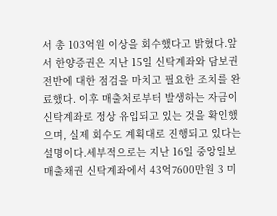서 총 103억원 이상을 회수했다고 밝혔다.앞서 한양증권은 지난 15일 신탁계좌와 담보권 전반에 대한 점검을 마치고 필요한 조치를 완료했다. 이후 매출처로부터 발생하는 자금이 신탁계좌로 정상 유입되고 있는 것을 확인했으며, 실제 회수도 계획대로 진행되고 있다는 설명이다.세부적으로는 지난 16일 중앙일보 매출채권 신탁계좌에서 43억7600만원 3 미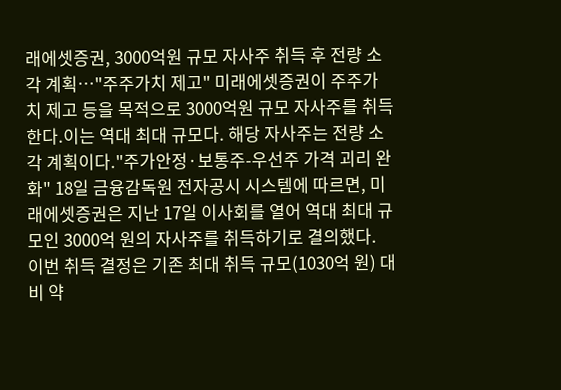래에셋증권, 3000억원 규모 자사주 취득 후 전량 소각 계획…"주주가치 제고" 미래에셋증권이 주주가치 제고 등을 목적으로 3000억원 규모 자사주를 취득한다.이는 역대 최대 규모다. 해당 자사주는 전량 소각 계획이다."주가안정·보통주-우선주 가격 괴리 완화" 18일 금융감독원 전자공시 시스템에 따르면, 미래에셋증권은 지난 17일 이사회를 열어 역대 최대 규모인 3000억 원의 자사주를 취득하기로 결의했다. 이번 취득 결정은 기존 최대 취득 규모(1030억 원) 대비 약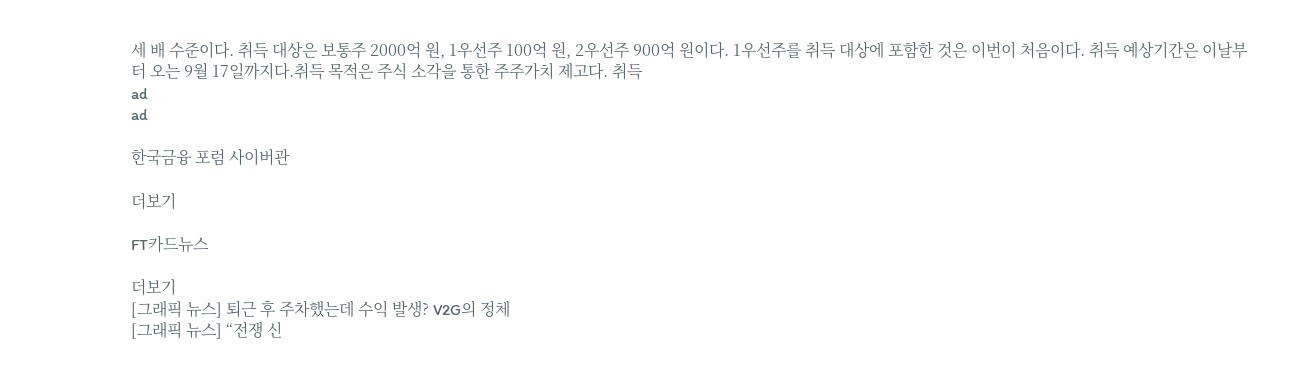세 배 수준이다. 취득 대상은 보통주 2000억 원, 1우선주 100억 원, 2우선주 900억 원이다. 1우선주를 취득 대상에 포함한 것은 이번이 처음이다. 취득 예상기간은 이날부터 오는 9월 17일까지다.취득 목적은 주식 소각을 통한 주주가치 제고다. 취득
ad
ad

한국금융 포럼 사이버관

더보기

FT카드뉴스

더보기
[그래픽 뉴스] 퇴근 후 주차했는데 수익 발생? V2G의 정체
[그래픽 뉴스] “전쟁 신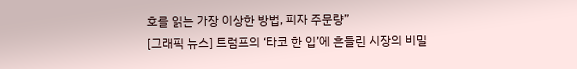호를 읽는 가장 이상한 방법, 피자 주문량”
[그래픽 뉴스] 트럼프의 ‘타코 한 입’에 흔들린 시장의 비밀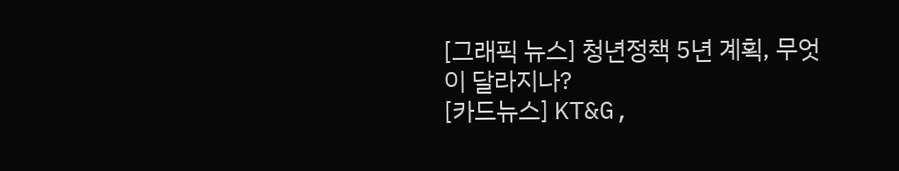[그래픽 뉴스] 청년정책 5년 계획, 무엇이 달라지나?
[카드뉴스] KT&G,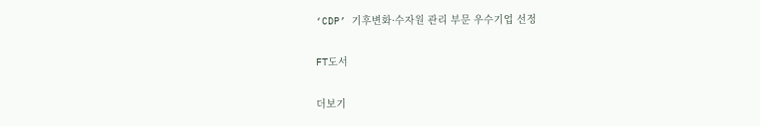‘CDP’ 기후변화·수자원 관리 부문 우수기업 선정

FT도서

더보기